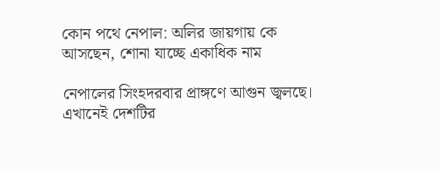কোন পথে নেপাল: অলির জায়গায় কে আসছেন, শোনা যাচ্ছে একাধিক নাম

নেপালের সিংহদরবার প্রাঙ্গণে আগুন জ্বলছে। এখানেই দেশটির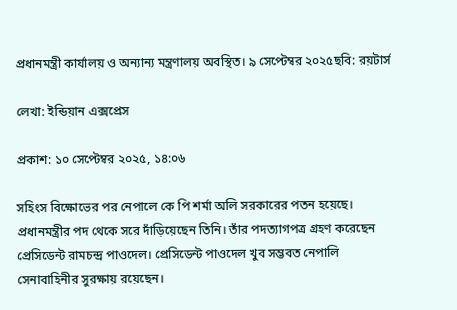প্রধানমন্ত্রী কার্যালয় ও অন্যান্য মন্ত্রণালয় অবস্থিত। ৯ সেপ্টেম্বর ২০২৫ছবি: রয়টার্স

লেখা: ইন্ডিয়ান এক্সপ্রেস

প্রকাশ: ১০ সেপ্টেম্বর ২০২৫, ১৪:০৬

সহিংস বিক্ষোভের পর নেপালে কে পি শর্মা অলি সরকারের পতন হয়েছে। প্রধানমন্ত্রীর পদ থেকে সরে দাঁড়িয়েছেন তিনি। তাঁর পদত্যাগপত্র গ্রহণ করেছেন প্রেসিডেন্ট রামচন্দ্র পাওদেল। প্রেসিডেন্ট পাওদেল খুব সম্ভবত নেপালি সেনাবাহিনীর সুরক্ষায় রয়েছেন।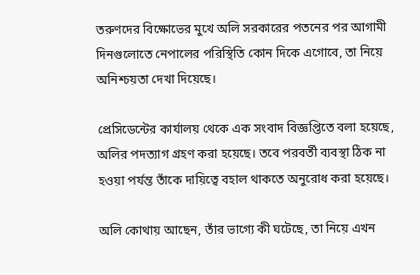তরুণদের বিক্ষোভের মুখে অলি সরকারের পতনের পর আগামী দিনগুলোতে নেপালের পরিস্থিতি কোন দিকে এগোবে, তা নিয়ে অনিশ্চয়তা দেখা দিয়েছে।

প্রেসিডেন্টের কার্যালয় থেকে এক সংবাদ বিজ্ঞপ্তিতে বলা হয়েছে, অলির পদত্যাগ গ্রহণ করা হয়েছে। তবে পরবর্তী ব্যবস্থা ঠিক না হওয়া পর্যন্ত তাঁকে দায়িত্বে বহাল থাকতে অনুরোধ করা হয়েছে।

অলি কোথায় আছেন, তাঁর ভাগ্যে কী ঘটেছে, তা নিয়ে এখন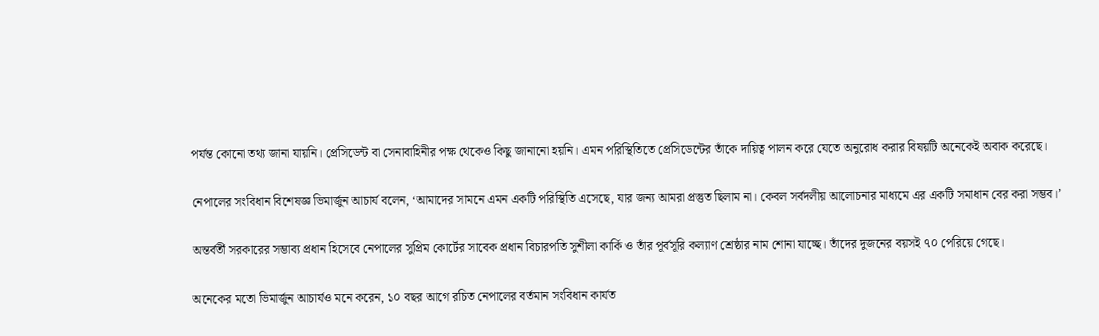পর্যন্ত কোনো তথ্য জানা যায়নি। প্রেসিডেন্ট বা সেনাবাহিনীর পক্ষ থেকেও কিছু জানানো হয়নি। এমন পরিস্থিতিতে প্রেসিডেন্টের তাঁকে দায়িত্ব পালন করে যেতে অনুরোধ করার বিষয়টি অনেকেই অবাক করেছে।

নেপালের সংবিধান বিশেষজ্ঞ ভিমার্জুন আচার্য বলেন, ‘আমাদের সামনে এমন একটি পরিস্থিতি এসেছে, যার জন্য আমরা প্রস্তুত ছিলাম না। কেবল সর্বদলীয় আলোচনার মাধ্যমে এর একটি সমাধান বের করা সম্ভব।’

অন্তর্বর্তী সরকারের সম্ভাব্য প্রধান হিসেবে নেপালের সুপ্রিম কোর্টের সাবেক প্রধান বিচারপতি সুশীলা কার্কি ও তাঁর পূর্বসূরি কল্যাণ শ্রেষ্ঠার নাম শোনা যাচ্ছে। তাঁদের দুজনের বয়সই ৭০ পেরিয়ে গেছে।

অনেকের মতো ভিমার্জুন আচার্যও মনে করেন, ১০ বছর আগে রচিত নেপালের বর্তমান সংবিধান কার্যত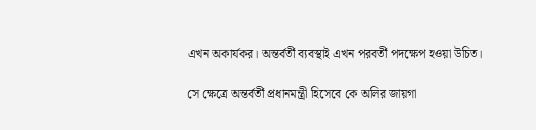এখন অকার্যকর। অন্তর্বর্তী ব্যবস্থাই এখন পরবর্তী পদক্ষেপ হওয়া উচিত।

সে ক্ষেত্রে অন্তর্বর্তী প্রধানমন্ত্রী হিসেবে কে অলির জায়গা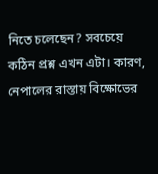নিতে চলেছেন? সবচেয়ে কঠিন প্রশ্ন এখন এটা। কারণ, নেপালের রাস্তায় বিক্ষোভের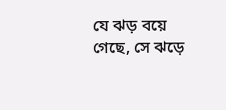যে ঝড় বয়ে গেছে, সে ঝড়ে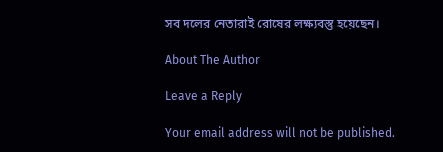সব দলের নেতারাই রোষের লক্ষ্যবস্তু হয়েছেন।

About The Author

Leave a Reply

Your email address will not be published.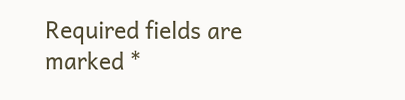Required fields are marked *